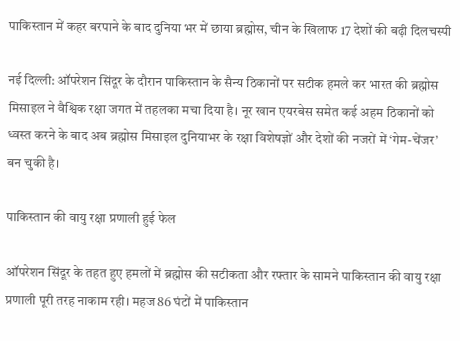पाकिस्तान में कहर बरपाने के बाद दुनिया भर में छाया ब्रह्मोस, चीन के खिलाफ 17 देशों की बढ़ी दिलचस्पी

नई दिल्ली: ऑपरेशन सिंदूर के दौरान पाकिस्तान के सैन्य ठिकानों पर सटीक हमले कर भारत की ब्रह्मोस मिसाइल ने वैश्विक रक्षा जगत में तहलका मचा दिया है। नूर खान एयरबेस समेत कई अहम ठिकानों को ध्वस्त करने के बाद अब ब्रह्मोस मिसाइल दुनियाभर के रक्षा विशेषज्ञों और देशों की नजरों में ‘गेम-चेंजर’ बन चुकी है।

पाकिस्तान की वायु रक्षा प्रणाली हुई फेल

ऑपरेशन सिंदूर के तहत हुए हमलों में ब्रह्मोस की सटीकता और रफ्तार के सामने पाकिस्तान की वायु रक्षा प्रणाली पूरी तरह नाकाम रही। महज 86 घंटों में पाकिस्तान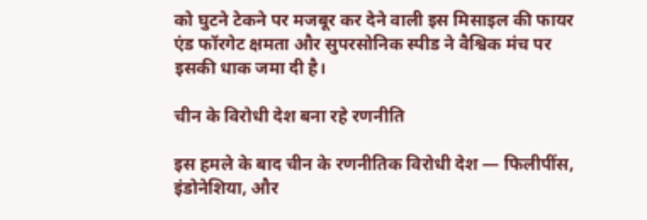को घुटने टेकने पर मजबूर कर देने वाली इस मिसाइल की फायर एंड फॉरगेट क्षमता और सुपरसोनिक स्पीड ने वैश्विक मंच पर इसकी धाक जमा दी है।

चीन के विरोधी देश बना रहे रणनीति

इस हमले के बाद चीन के रणनीतिक विरोधी देश — फिलीपींस, इंडोनेशिया, और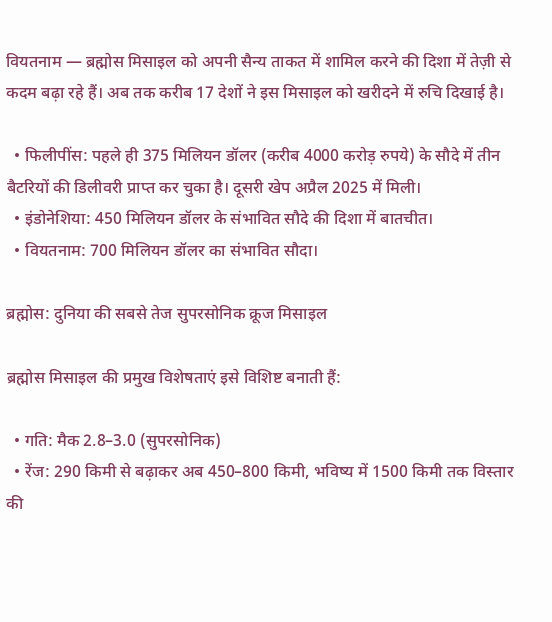वियतनाम — ब्रह्मोस मिसाइल को अपनी सैन्य ताकत में शामिल करने की दिशा में तेज़ी से कदम बढ़ा रहे हैं। अब तक करीब 17 देशों ने इस मिसाइल को खरीदने में रुचि दिखाई है।

  • फिलीपींस: पहले ही 375 मिलियन डॉलर (करीब 4000 करोड़ रुपये) के सौदे में तीन बैटरियों की डिलीवरी प्राप्त कर चुका है। दूसरी खेप अप्रैल 2025 में मिली।
  • इंडोनेशिया: 450 मिलियन डॉलर के संभावित सौदे की दिशा में बातचीत।
  • वियतनाम: 700 मिलियन डॉलर का संभावित सौदा।

ब्रह्मोस: दुनिया की सबसे तेज सुपरसोनिक क्रूज मिसाइल

ब्रह्मोस मिसाइल की प्रमुख विशेषताएं इसे विशिष्ट बनाती हैं:

  • गति: मैक 2.8–3.0 (सुपरसोनिक)
  • रेंज: 290 किमी से बढ़ाकर अब 450–800 किमी, भविष्य में 1500 किमी तक विस्तार की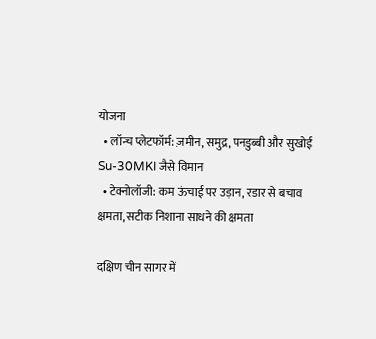योजना
  • लॉन्च प्लेटफॉर्म: ज़मीन, समुद्र, पनडुब्बी और सुखोई Su-30MKI जैसे विमान
  • टेक्नोलॉजी: कम ऊंचाई पर उड़ान, रडार से बचाव क्षमता, सटीक निशाना साधने की क्षमता

दक्षिण चीन सागर में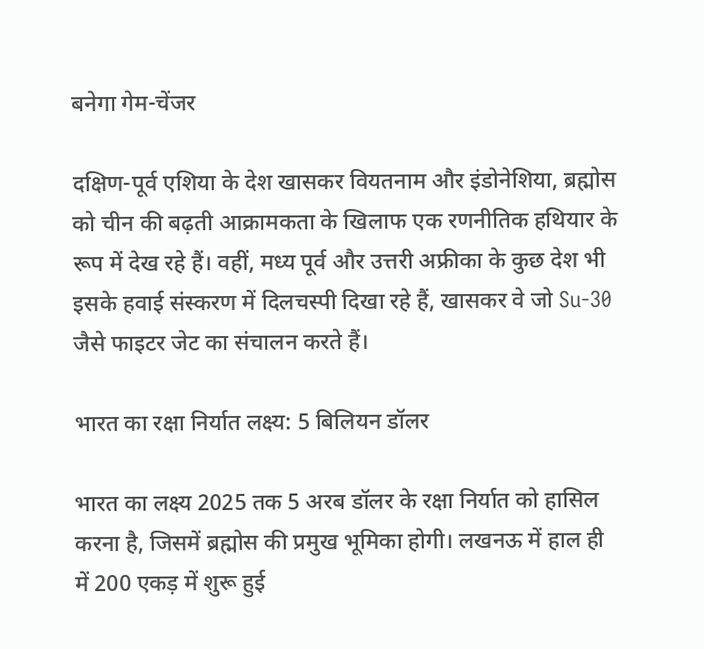बनेगा गेम-चेंजर

दक्षिण-पूर्व एशिया के देश खासकर वियतनाम और इंडोनेशिया, ब्रह्मोस को चीन की बढ़ती आक्रामकता के खिलाफ एक रणनीतिक हथियार के रूप में देख रहे हैं। वहीं, मध्य पूर्व और उत्तरी अफ्रीका के कुछ देश भी इसके हवाई संस्करण में दिलचस्पी दिखा रहे हैं, खासकर वे जो Su-30 जैसे फाइटर जेट का संचालन करते हैं।

भारत का रक्षा निर्यात लक्ष्य: 5 बिलियन डॉलर

भारत का लक्ष्य 2025 तक 5 अरब डॉलर के रक्षा निर्यात को हासिल करना है, जिसमें ब्रह्मोस की प्रमुख भूमिका होगी। लखनऊ में हाल ही में 200 एकड़ में शुरू हुई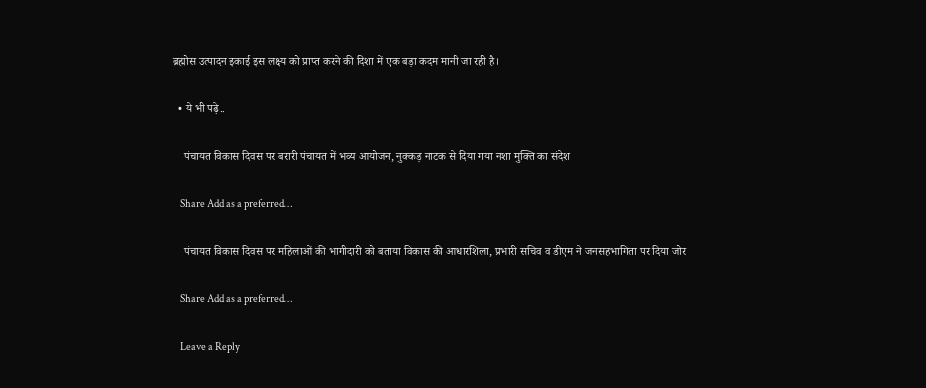ब्रह्मोस उत्पादन इकाई इस लक्ष्य को प्राप्त करने की दिशा में एक बड़ा कदम मानी जा रही है।

  • ये भी पढ़े..

    पंचायत विकास दिवस पर बरारी पंचायत में भव्य आयोजन, नुक्कड़ नाटक से दिया गया नशा मुक्ति का संदेश

    Share Add as a preferred…

    पंचायत विकास दिवस पर महिलाओं की भागीदारी को बताया विकास की आधारशिला, प्रभारी सचिव व डीएम ने जनसहभागिता पर दिया जोर

    Share Add as a preferred…

    Leave a Reply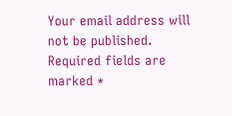Your email address will not be published. Required fields are marked *